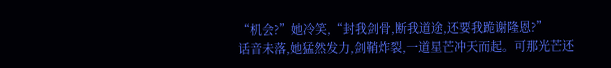“机会?”她冷笑,“封我剑骨,断我道途,还要我跪谢隆恩?”
话音未落,她猛然发力,剑鞘炸裂,一道星芒冲天而起。可那光芒还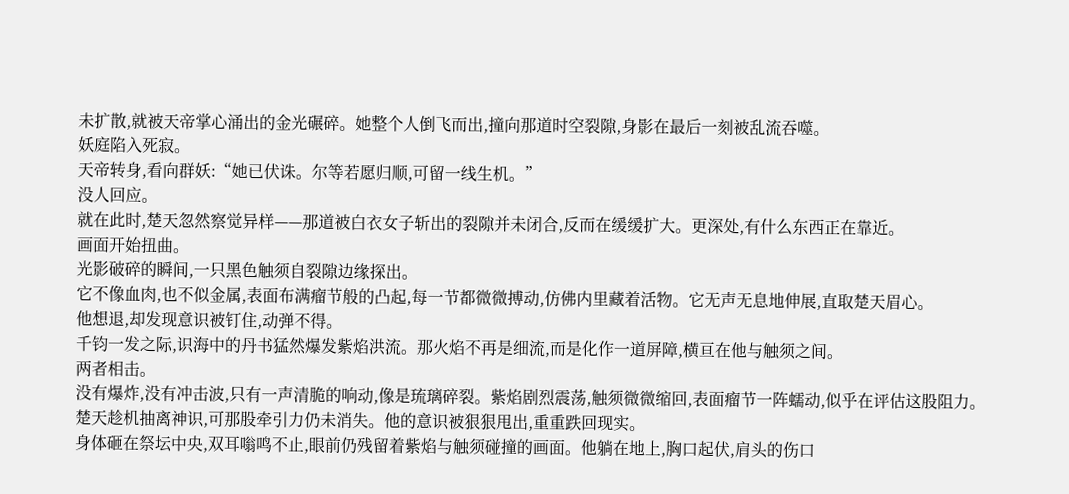未扩散,就被天帝掌心涌出的金光碾碎。她整个人倒飞而出,撞向那道时空裂隙,身影在最后一刻被乱流吞噬。
妖庭陷入死寂。
天帝转身,看向群妖:“她已伏诛。尔等若愿归顺,可留一线生机。”
没人回应。
就在此时,楚天忽然察觉异样——那道被白衣女子斩出的裂隙并未闭合,反而在缓缓扩大。更深处,有什么东西正在靠近。
画面开始扭曲。
光影破碎的瞬间,一只黑色触须自裂隙边缘探出。
它不像血肉,也不似金属,表面布满瘤节般的凸起,每一节都微微搏动,仿佛内里藏着活物。它无声无息地伸展,直取楚天眉心。
他想退,却发现意识被钉住,动弹不得。
千钧一发之际,识海中的丹书猛然爆发紫焰洪流。那火焰不再是细流,而是化作一道屏障,横亘在他与触须之间。
两者相击。
没有爆炸,没有冲击波,只有一声清脆的响动,像是琉璃碎裂。紫焰剧烈震荡,触须微微缩回,表面瘤节一阵蠕动,似乎在评估这股阻力。
楚天趁机抽离神识,可那股牵引力仍未消失。他的意识被狠狠甩出,重重跌回现实。
身体砸在祭坛中央,双耳嗡鸣不止,眼前仍残留着紫焰与触须碰撞的画面。他躺在地上,胸口起伏,肩头的伤口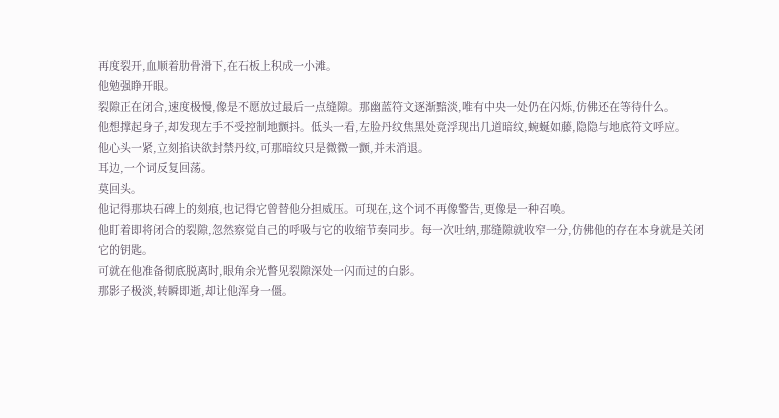再度裂开,血顺着肋骨滑下,在石板上积成一小滩。
他勉强睁开眼。
裂隙正在闭合,速度极慢,像是不愿放过最后一点缝隙。那幽蓝符文逐渐黯淡,唯有中央一处仍在闪烁,仿佛还在等待什么。
他想撑起身子,却发现左手不受控制地颤抖。低头一看,左脸丹纹焦黑处竟浮现出几道暗纹,蜿蜒如藤,隐隐与地底符文呼应。
他心头一紧,立刻掐诀欲封禁丹纹,可那暗纹只是微微一颤,并未消退。
耳边,一个词反复回荡。
莫回头。
他记得那块石碑上的刻痕,也记得它曾替他分担威压。可现在,这个词不再像警告,更像是一种召唤。
他盯着即将闭合的裂隙,忽然察觉自己的呼吸与它的收缩节奏同步。每一次吐纳,那缝隙就收窄一分,仿佛他的存在本身就是关闭它的钥匙。
可就在他准备彻底脱离时,眼角余光瞥见裂隙深处一闪而过的白影。
那影子极淡,转瞬即逝,却让他浑身一僵。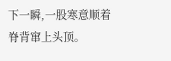下一瞬,一股寒意顺着脊背窜上头顶。